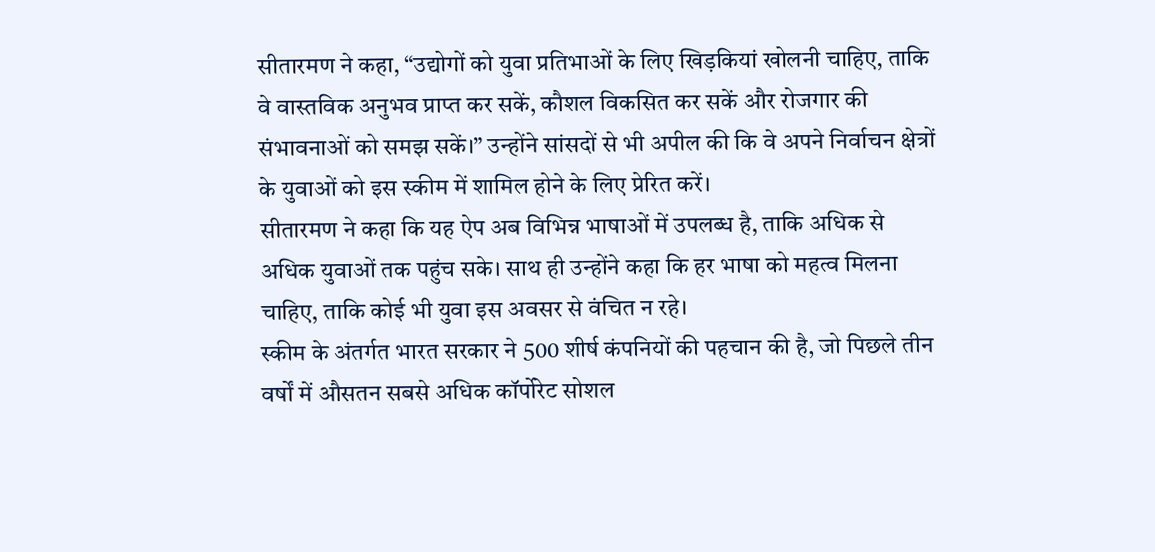सीतारमण ने कहा, “उद्योगों को युवा प्रतिभाओं के लिए खिड़कियां खोलनी चाहिए, ताकि वे वास्तविक अनुभव प्राप्त कर सकें, कौशल विकसित कर सकें और रोजगार की संभावनाओं को समझ सकें।” उन्होंने सांसदों से भी अपील की कि वे अपने निर्वाचन क्षेत्रों के युवाओं को इस स्कीम में शामिल होने के लिए प्रेरित करें।
सीतारमण ने कहा कि यह ऐप अब विभिन्न भाषाओं में उपलब्ध है, ताकि अधिक से अधिक युवाओं तक पहुंच सके। साथ ही उन्होंने कहा कि हर भाषा को महत्व मिलना चाहिए, ताकि कोई भी युवा इस अवसर से वंचित न रहे।
स्कीम के अंतर्गत भारत सरकार ने 500 शीर्ष कंपनियों की पहचान की है, जो पिछले तीन वर्षों में औसतन सबसे अधिक कॉर्पोरेट सोशल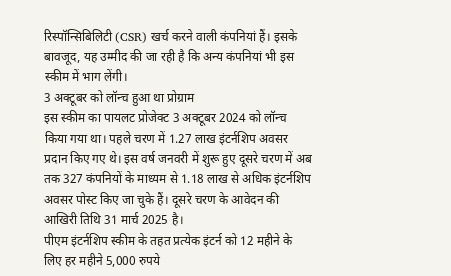रिस्पॉन्सिबिलिटी (CSR) खर्च करने वाली कंपनियां हैं। इसके बावजूद, यह उम्मीद की जा रही है कि अन्य कंपनियां भी इस स्कीम में भाग लेंगी।
3 अक्टूबर को लॉन्च हुआ था प्रोग्राम
इस स्कीम का पायलट प्रोजेक्ट 3 अक्टूबर 2024 को लॉन्च किया गया था। पहले चरण में 1.27 लाख इंटर्नशिप अवसर प्रदान किए गए थे। इस वर्ष जनवरी में शुरू हुए दूसरे चरण में अब तक 327 कंपनियों के माध्यम से 1.18 लाख से अधिक इंटर्नशिप अवसर पोस्ट किए जा चुके हैं। दूसरे चरण के आवेदन की आखिरी तिथि 31 मार्च 2025 है।
पीएम इंटर्नशिप स्कीम के तहत प्रत्येक इंटर्न को 12 महीने के लिए हर महीने 5,000 रुपये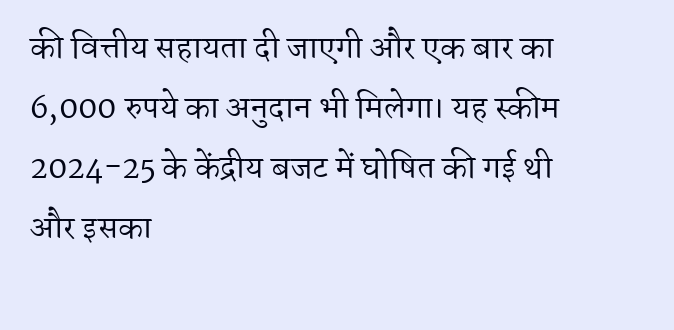की वित्तीय सहायता दी जाएगी और एक बार का 6,000 रुपये का अनुदान भी मिलेगा। यह स्कीम 2024-25 के केंद्रीय बजट में घोषित की गई थी और इसका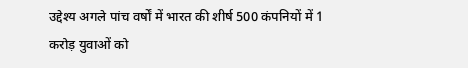उद्देश्य अगले पांच वर्षों में भारत की शीर्ष 500 कंपनियों में 1 करोड़ युवाओं को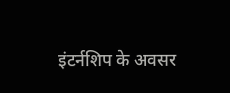इंटर्नशिप के अवसर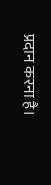प्रदान करना है।